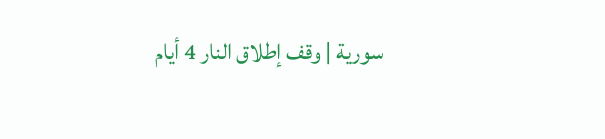سورية | وقف إطلاق النار 4 أيام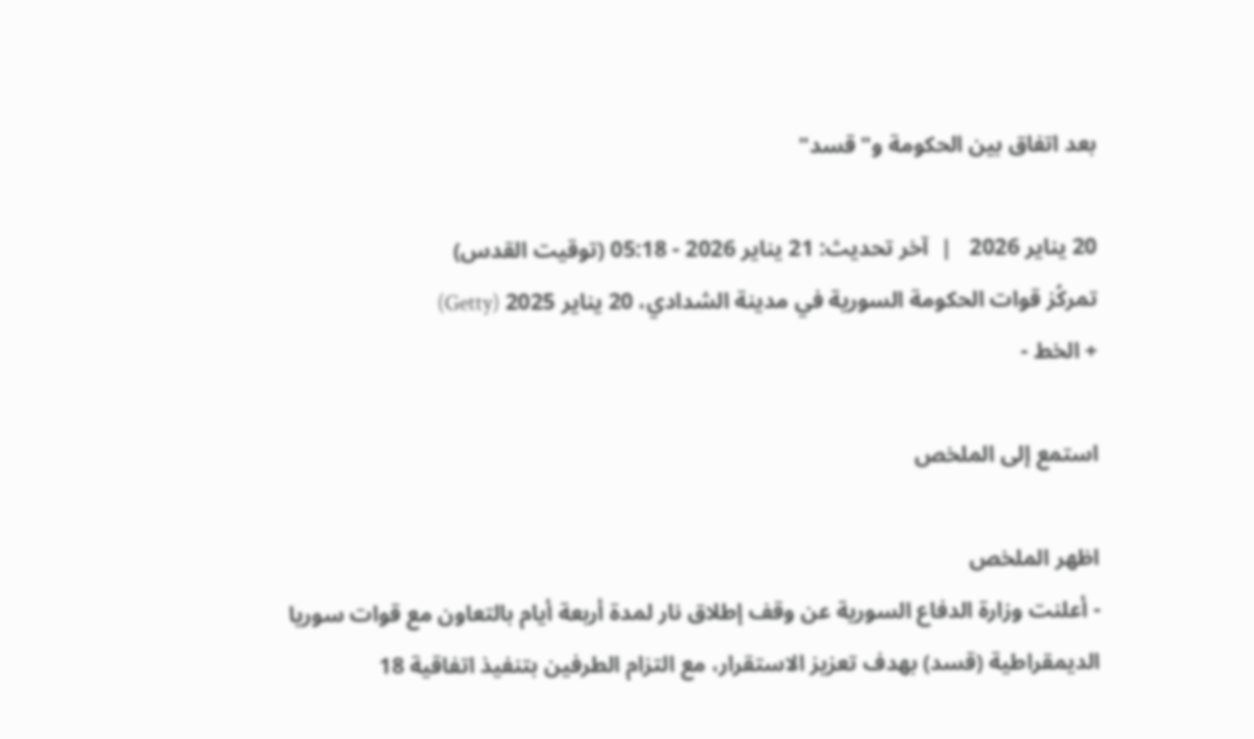بعد اتفاق بين الحكومة و"قسد"

20 يناير 2026   |  آخر تحديث: 21 يناير 2026 - 05:18 (توقيت القدس)
تمركُز قوات الحكومة السورية في مدينة الشدادي، 20 يناير 2025 (Getty)
+ الخط -

استمع إلى الملخص

اظهر الملخص
- أعلنت وزارة الدفاع السورية عن وقف إطلاق نار لمدة أربعة أيام بالتعاون مع قوات سوريا الديمقراطية (قسد) بهدف تعزيز الاستقرار، مع التزام الطرفين بتنفيذ اتفاقية 18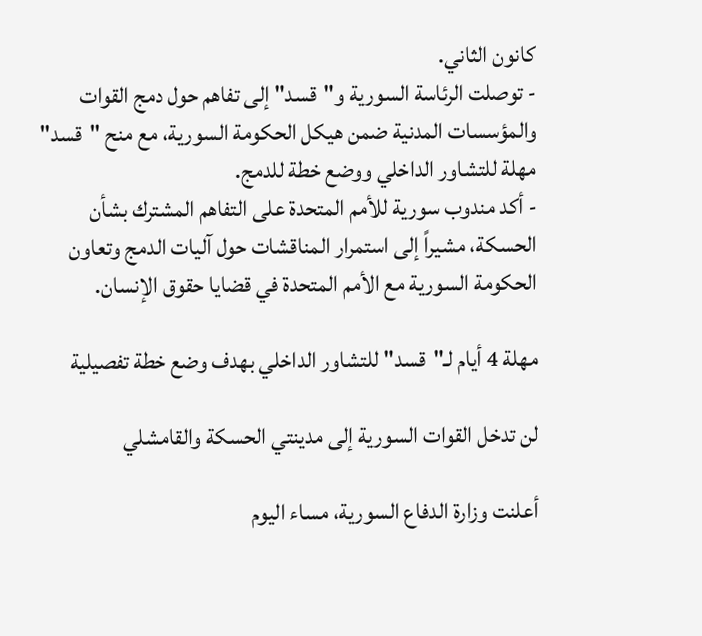كانون الثاني.
- توصلت الرئاسة السورية و"قسد" إلى تفاهم حول دمج القوات والمؤسسات المدنية ضمن هيكل الحكومة السورية، مع منح "قسد" مهلة للتشاور الداخلي ووضع خطة للدمج.
- أكد مندوب سورية للأمم المتحدة على التفاهم المشترك بشأن الحسكة، مشيراً إلى استمرار المناقشات حول آليات الدمج وتعاون الحكومة السورية مع الأمم المتحدة في قضايا حقوق الإنسان.

مهلة 4 أيام لـ"قسد" للتشاور الداخلي بهدف وضع خطة تفصيلية

لن تدخل القوات السورية إلى مدينتي الحسكة والقامشلي

أعلنت وزارة الدفاع السورية، مساء اليوم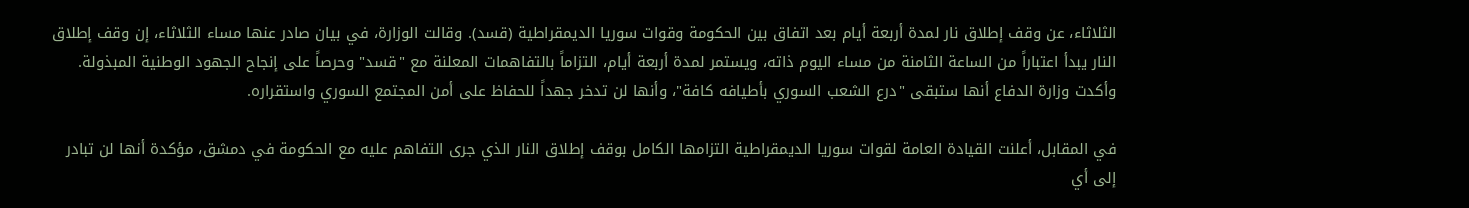الثلاثاء، عن وقف إطلاق نار لمدة أربعة أيام بعد اتفاق بين الحكومة وقوات سوريا الديمقراطية (قسد). وقالت الوزارة، في بيان صادر عنها مساء الثلاثاء، إن وقف إطلاق النار يبدأ اعتباراً من الساعة الثامنة من مساء اليوم ذاته، ويستمر لمدة أربعة أيام، التزاماً بالتفاهمات المعلنة مع "قسد" وحرصاً على إنجاح الجهود الوطنية المبذولة. وأكدت وزارة الدفاع أنها ستبقى "درع الشعب السوري بأطيافه كافة"، وأنها لن تدخر جهداً للحفاظ على أمن المجتمع السوري واستقراره.

في المقابل، أعلنت القيادة العامة لقوات سوريا الديمقراطية التزامها الكامل بوقف إطلاق النار الذي جرى التفاهم عليه مع الحكومة في دمشق، مؤكدة أنها لن تبادر إلى أي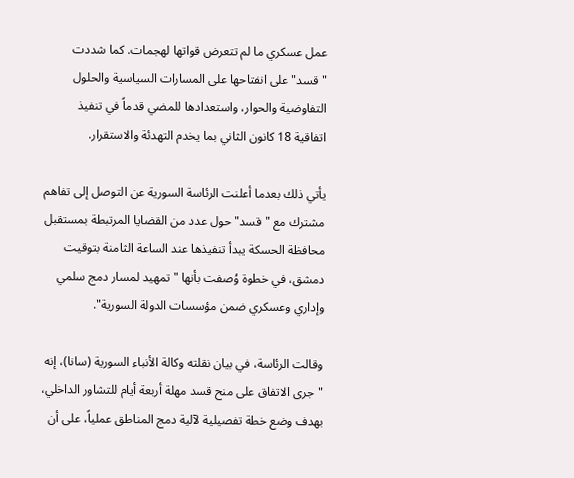عمل عسكري ما لم تتعرض قواتها لهجمات. كما شددت "قسد" على انفتاحها على المسارات السياسية والحلول التفاوضية والحوار، واستعدادها للمضي قدماً في تنفيذ اتفاقية 18 كانون الثاني بما يخدم التهدئة والاستقرار.

يأتي ذلك بعدما أعلنت الرئاسة السورية عن التوصل إلى تفاهم مشترك مع "قسد" حول عدد من القضايا المرتبطة بمستقبل محافظة الحسكة يبدأ تنفيذها عند الساعة الثامنة بتوقيت دمشق، في خطوة وُصفت بأنها "تمهيد لمسار دمج سلمي وإداري وعسكري ضمن مؤسسات الدولة السورية".

وقالت الرئاسة، في بيان نقلته وكالة الأنباء السورية (سانا)، إنه "جرى الاتفاق على منح قسد مهلة أربعة أيام للتشاور الداخلي، بهدف وضع خطة تفصيلية لآلية دمج المناطق عملياً، على أن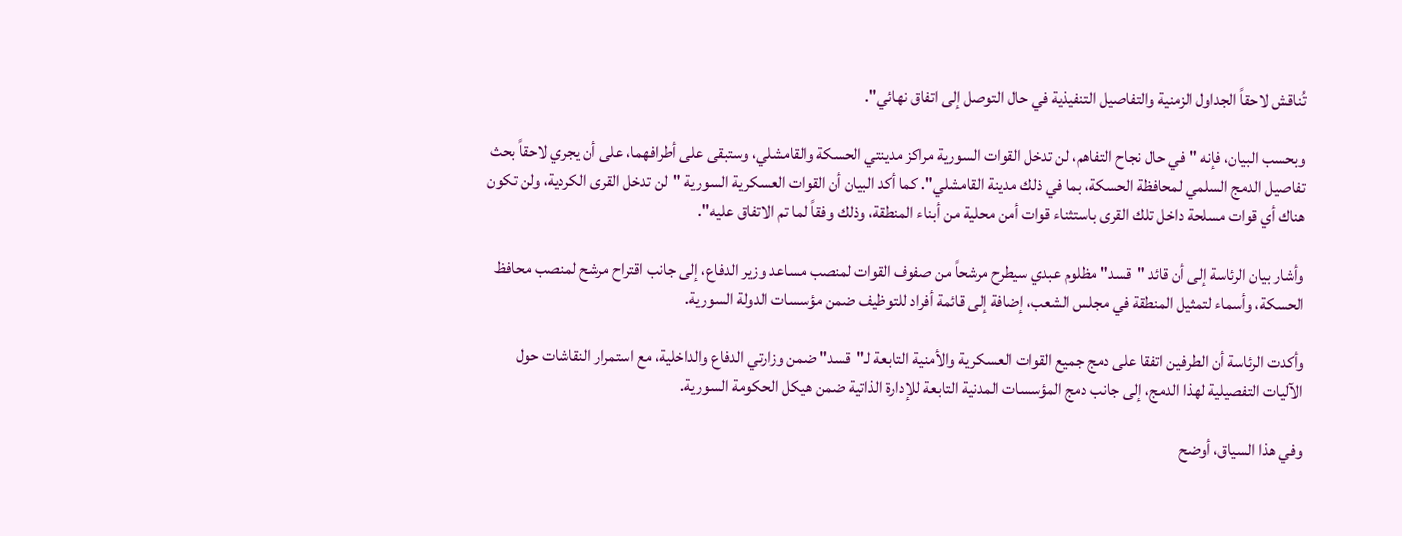تُناقش لاحقاً الجداول الزمنية والتفاصيل التنفيذية في حال التوصل إلى اتفاق نهائي".

وبحسب البيان، فإنه "في حال نجاح التفاهم، لن تدخل القوات السورية مراكز مدينتي الحسكة والقامشلي، وستبقى على أطرافهما، على أن يجري لاحقاً بحث تفاصيل الدمج السلمي لمحافظة الحسكة، بما في ذلك مدينة القامشلي". كما أكد البيان أن القوات العسكرية السورية "لن تدخل القرى الكردية، ولن تكون هناك أي قوات مسلحة داخل تلك القرى باستثناء قوات أمن محلية من أبناء المنطقة، وذلك وفقاً لما تم الاتفاق عليه".

وأشار بيان الرئاسة إلى أن قائد "قسد" مظلوم عبدي سيطرح مرشحاً من صفوف القوات لمنصب مساعد وزير الدفاع، إلى جانب اقتراح مرشح لمنصب محافظ الحسكة، وأسماء لتمثيل المنطقة في مجلس الشعب، إضافة إلى قائمة أفراد للتوظيف ضمن مؤسسات الدولة السورية.

وأكدت الرئاسة أن الطرفين اتفقا على دمج جميع القوات العسكرية والأمنية التابعة لـ"قسد" ضمن وزارتي الدفاع والداخلية، مع استمرار النقاشات حول الآليات التفصيلية لهذا الدمج، إلى جانب دمج المؤسسات المدنية التابعة للإدارة الذاتية ضمن هيكل الحكومة السورية.

وفي هذا السياق، أوضح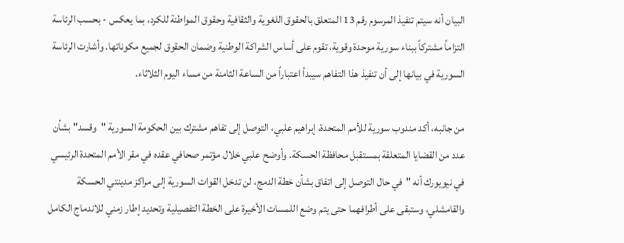البيان أنه سيتم تنفيذ المرسوم رقم 13 المتعلق بالحقوق اللغوية والثقافية وحقوق المواطنة للكرد، بما يعكس - بحسب الرئاسة التزاماً مشتركاً ببناء سورية موحدة وقوية، تقوم على أساس الشراكة الوطنية وضمان الحقوق لجميع مكوناتها. وأشارت الرئاسة السورية في بيانها إلى أن تنفيذ هذا التفاهم سيبدأ اعتباراً من الساعة الثامنة من مساء اليوم الثلاثاء.

من جانبه، أكد مندوب سورية للأمم المتحدة، إبراهيم علبي، التوصل إلى تفاهم مشترك بين الحكومة السورية "وقسد" بشأن عدد من القضايا المتعلقة بمستقبل محافظة الحسكة. وأوضح علبي خلال مؤتمر صحافي عقده في مقر الأمم المتحدة الرئيسي في نيويورك أنه "في حال التوصل إلى اتفاق بشأن خطة الدمج، لن تدخل القوات السورية إلى مراكز مدينتي الحسكة والقامشلي، وستبقى على أطرافهما حتى يتم وضع اللمسات الأخيرة على الخطة التفصيلية وتحديد إطار زمني للاندماج الكامل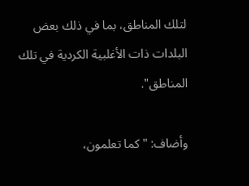لتلك المناطق، بما في ذلك بعض البلدات ذات الأغلبية الكردية في تلك المناطق".

وأضاف: "كما تعلمون،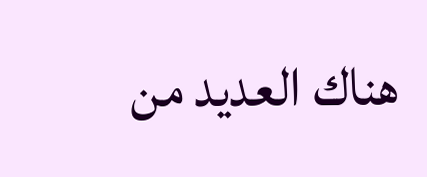هناك العديد من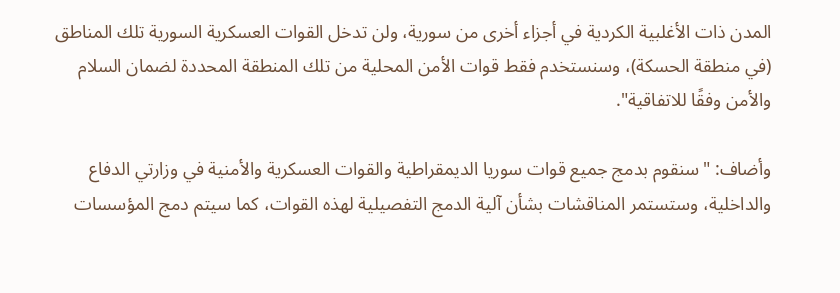المدن ذات الأغلبية الكردية في أجزاء أخرى من سورية، ولن تدخل القوات العسكرية السورية تلك المناطق (في منطقة الحسكة)، وسنستخدم فقط قوات الأمن المحلية من تلك المنطقة المحددة لضمان السلام والأمن وفقًا للاتفاقية".

وأضاف: "سنقوم بدمج جميع قوات سوريا الديمقراطية والقوات العسكرية والأمنية في وزارتي الدفاع والداخلية، وستستمر المناقشات بشأن آلية الدمج التفصيلية لهذه القوات، كما سيتم دمج المؤسسات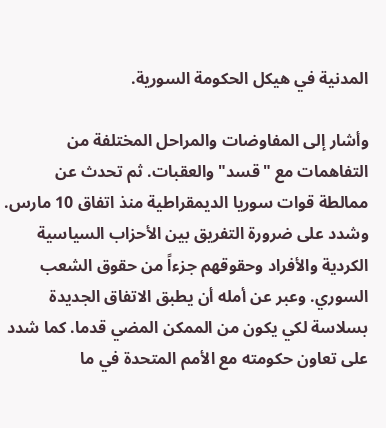المدنية في هيكل الحكومة السورية.

وأشار إلى المفاوضات والمراحل المختلفة من التفاهمات مع "قسد" والعقبات. ثم تحدث عن ممالطة قوات سوريا الديمقراطية منذ اتفاق 10 مارس. وشدد على ضرورة التفريق بين الأحزاب السياسية الكردية والأفراد وحقوقهم جزءاً من حقوق الشعب السوري. وعبر عن أمله أن يطبق الاتفاق الجديدة بسلاسة لكي يكون من الممكن المضي قدما. كما شدد على تعاون حكومته مع الأمم المتحدة في ما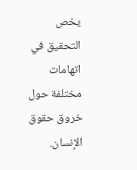يخص التحقيق في اتهامات مختلفة حول خروق حقوق الإنسان.